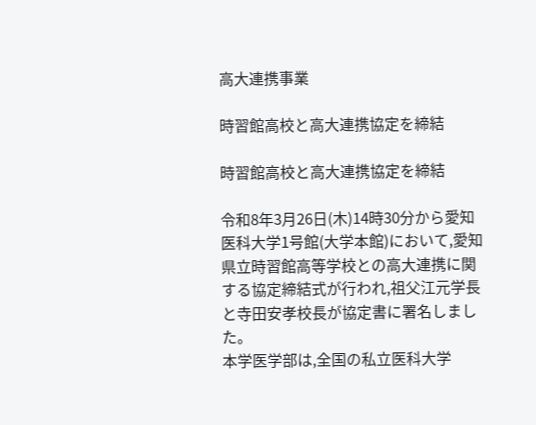高大連携事業

時習館高校と高大連携協定を締結

時習館高校と高大連携協定を締結

令和8年3月26日(木)14時30分から愛知医科大学1号館(大学本館)において,愛知県立時習館高等学校との高大連携に関する協定締結式が行われ,祖父江元学長と寺田安孝校長が協定書に署名しました。
本学医学部は,全国の私立医科大学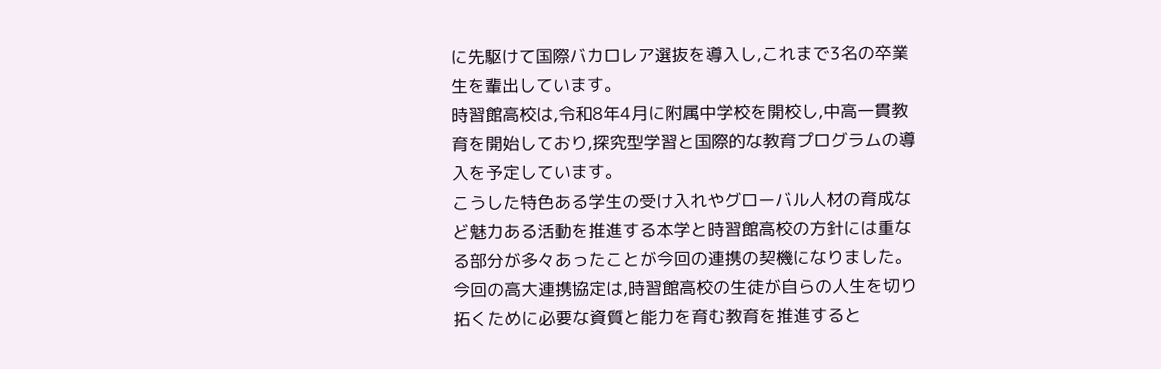に先駆けて国際バカロレア選抜を導入し,これまで3名の卒業生を輩出しています。
時習館高校は,令和8年4月に附属中学校を開校し,中高一貫教育を開始しており,探究型学習と国際的な教育プログラムの導入を予定しています。
こうした特色ある学生の受け入れやグローバル人材の育成など魅力ある活動を推進する本学と時習館高校の方針には重なる部分が多々あったことが今回の連携の契機になりました。
今回の高大連携協定は,時習館高校の生徒が自らの人生を切り拓くために必要な資質と能力を育む教育を推進すると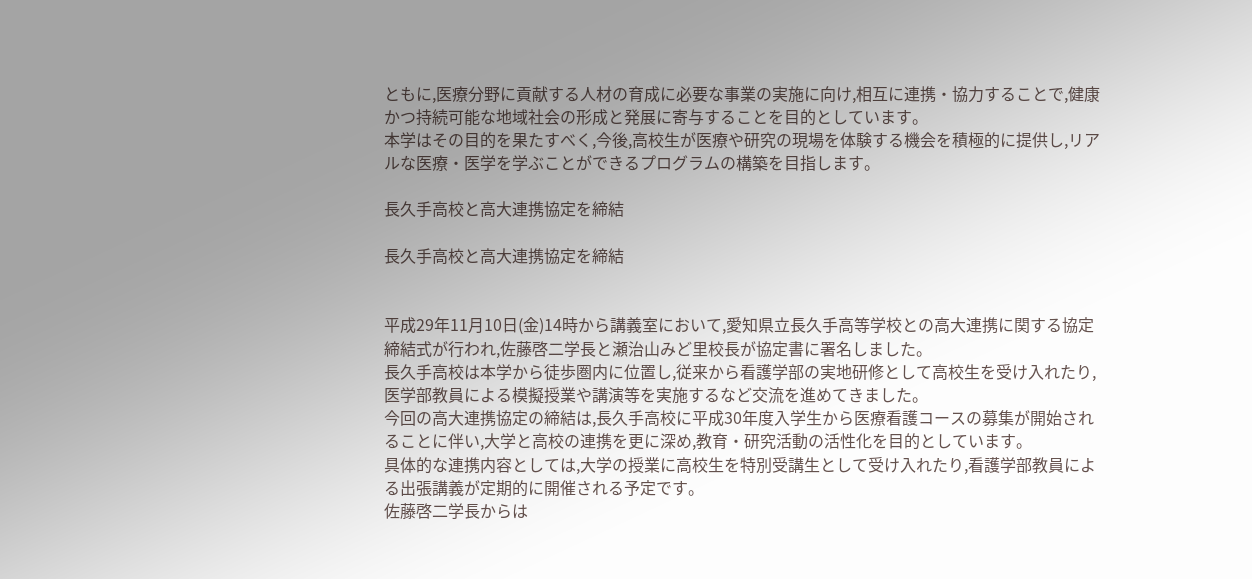ともに,医療分野に貢献する人材の育成に必要な事業の実施に向け,相互に連携・協力することで,健康かつ持続可能な地域社会の形成と発展に寄与することを目的としています。
本学はその目的を果たすべく,今後,高校生が医療や研究の現場を体験する機会を積極的に提供し,リアルな医療・医学を学ぶことができるプログラムの構築を目指します。

長久手高校と高大連携協定を締結

長久手高校と高大連携協定を締結


平成29年11月10日(金)14時から講義室において,愛知県立長久手高等学校との高大連携に関する協定締結式が行われ,佐藤啓二学長と瀬治山みど里校長が協定書に署名しました。
長久手高校は本学から徒歩圏内に位置し,従来から看護学部の実地研修として高校生を受け入れたり,医学部教員による模擬授業や講演等を実施するなど交流を進めてきました。
今回の高大連携協定の締結は,長久手高校に平成30年度入学生から医療看護コースの募集が開始されることに伴い,大学と高校の連携を更に深め,教育・研究活動の活性化を目的としています。
具体的な連携内容としては,大学の授業に高校生を特別受講生として受け入れたり,看護学部教員による出張講義が定期的に開催される予定です。
佐藤啓二学長からは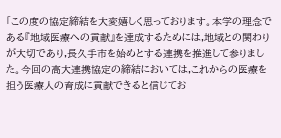「この度の協定締結を大変嬉しく思っております。本学の理念である『地域医療への貢献』を達成するためには,地域との関わりが大切であり,長久手市を始めとする連携を推進して参りました。今回の高大連携協定の締結においては,これからの医療を担う医療人の育成に貢献できると信じてお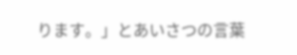ります。」とあいさつの言葉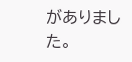がありました。